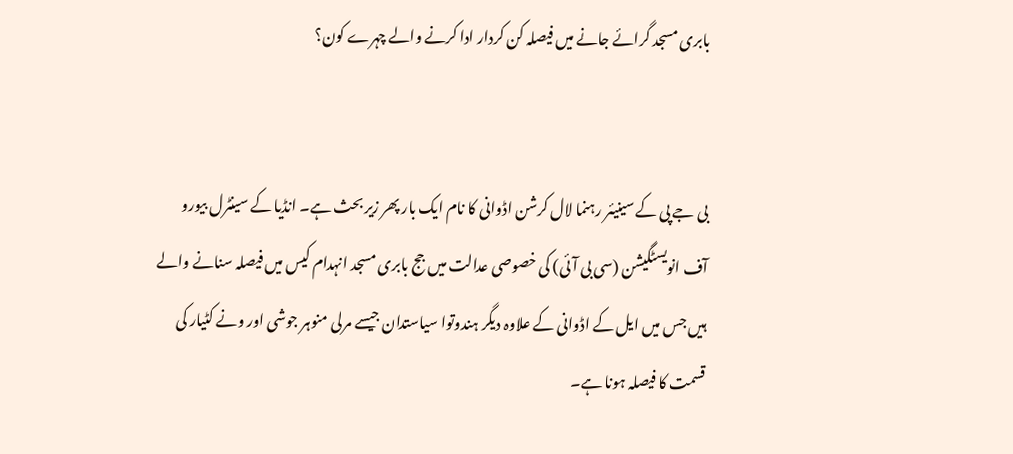بابری مسجد گرائے جانے میں فیصلہ کن کردار ادا کرنے والے چہرے کون؟


بی جے پی کے سینیئر رہنما لال کرشن اڈوانی کا نام ایک بار پھر زیر بحث ہے۔ انڈیا کے سینٹرل بیورو آف انویسٹگیشن (سی بی آئی) کی خصوصی عدالت میں جج بابری مسجد انہدام کیس میں فیصلہ سنانے والے ہیں جس میں ایل کے اڈوانی کے علاوہ دیگر ہندوتوا سیاستدان جیسے مرلی منوہر جوشی اور ونے کٹیار کی قسمت کا فیصلہ ہونا ہے۔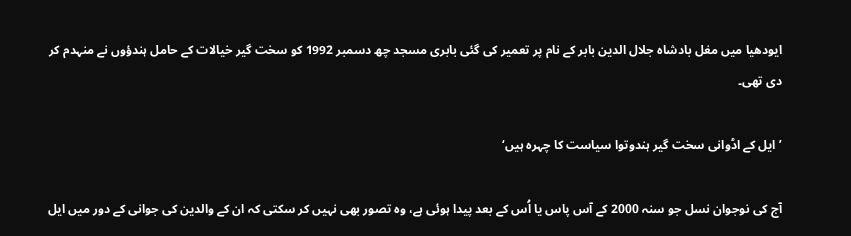ایودھیا میں مغل بادشاہ جلال الدین بابر کے نام پر تعمیر کی گئی بابری مسجد چھ دسمبر 1992 کو سخت گیر خیالات کے حامل ہندؤوں نے منہدم کر دی تھی۔

’ایل کے اڈوانی سخت گیر ہندوتوا سیاست کا چہرہ ہیں‘

آج کی نوجوان نسل جو سنہ 2000 کے آس پاس یا اُس کے بعد پیدا ہوئی ہے، وہ تصور بھی نہیں کر سکتی کہ ان کے والدین کی جوانی کے دور میں ایل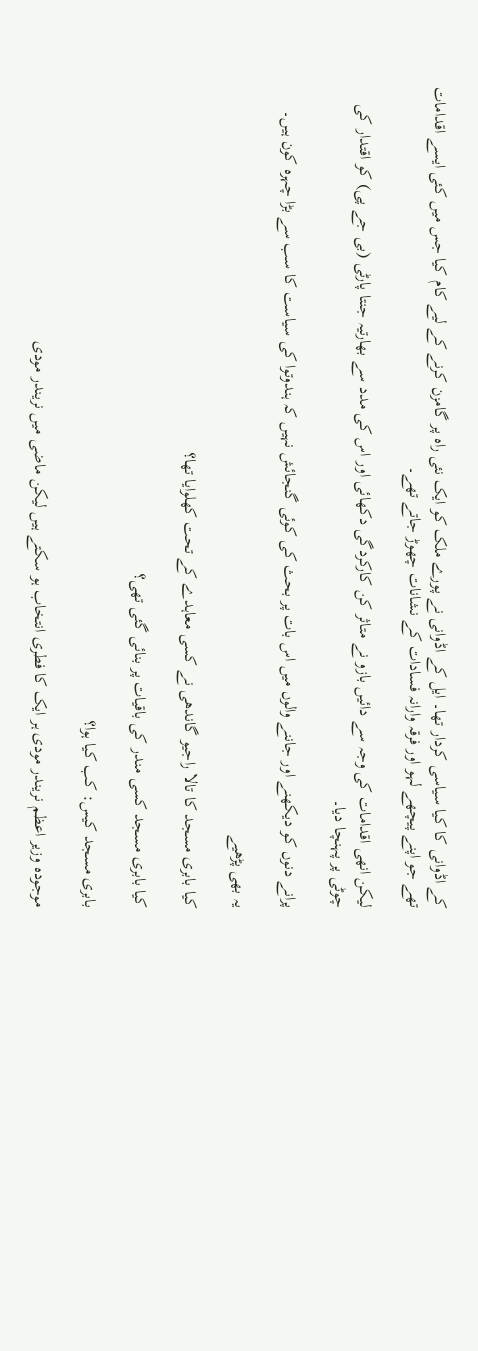کے اڈوانی کا کیا سیاسی کردار تھا۔ ایل کے اڈوانی نے پورے ملک کو ایک نئی راہ پر گامزن کرنے کے لیے کام کیا جس میں کئی ایسے اقدامات تھے جو اپنے پیچھے لہو اور فرقہ وارانہ فسادات کے نشانات چھوڑ جاتے تھے۔

لیکن انھی اقدامات کی وجہ سے دائیں بازو نے متاثر کن کارکردگی دکھائی اور اس کی مدد سے بھارتیہ جنتا پارٹی (بی جے پی) کو اقتدار کی چوٹی پر پہنچا دیا۔

پرانے دنوں کو دیکھنے اور جاننے والوں میں اس بات پر بحث کی کوئی گنجائش نہیں کہ ہندوتوا کی سیاست کا سب سے بڑا چہرہ کون ہیں۔

یہ بھی پڑھیے

کیا بابری مسجد کا تالا راجیو گاندھی نے کسی معاہدے کے تحت کھلوایا تھا؟

کیا بابری مسجد کسی مندر کی باقیات پر بنائی گئی تھی؟

بابری مسجد کیس: کب کیا ہوا؟

موجودہ وزیر اعظم نریندر مودی ہر ایک کا فطری انتخاب ہو سکتے ہیں لیکن ماضی میں نریندر مودی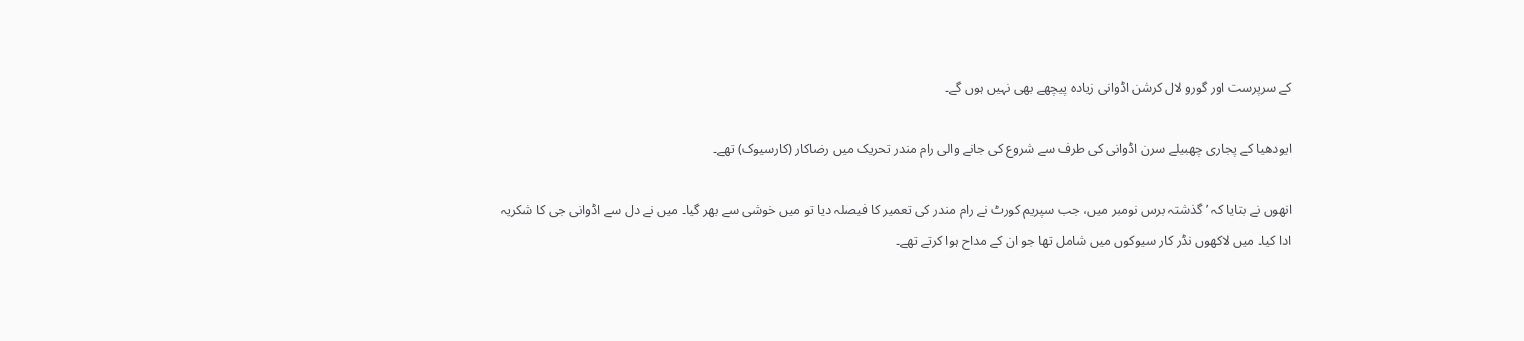کے سرپرست اور گورو لال کرشن اڈوانی زیادہ پیچھے بھی نہیں ہوں گے۔

ایودھیا کے پجاری چھبیلے سرن اڈوانی کی طرف سے شروع کی جانے والی رام مندر تحریک میں رضاکار (کارسیوک) تھے۔

انھوں نے بتایا کہ ’گذشتہ برس نومبر میں، جب سپریم کورٹ نے رام مندر کی تعمیر کا فیصلہ دیا تو میں خوشی سے بھر گیا۔ میں نے دل سے اڈوانی جی کا شکریہ ادا کیا۔ میں لاکھوں نڈر کار سیوکوں میں شامل تھا جو ان کے مداح ہوا کرتے تھے۔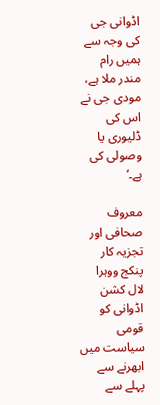اڈوانی جی کی وجہ سے ہمیں رام مندر ملا ہے، مودی جی نے اس کی ڈلیوری یا وصولی کی ہے۔‘

معروف صحافی اور تجزیہ کار پنکج ووہرا لال کشن اڈوانی کو قومی سیاست میں ابھرنے سے پہلے سے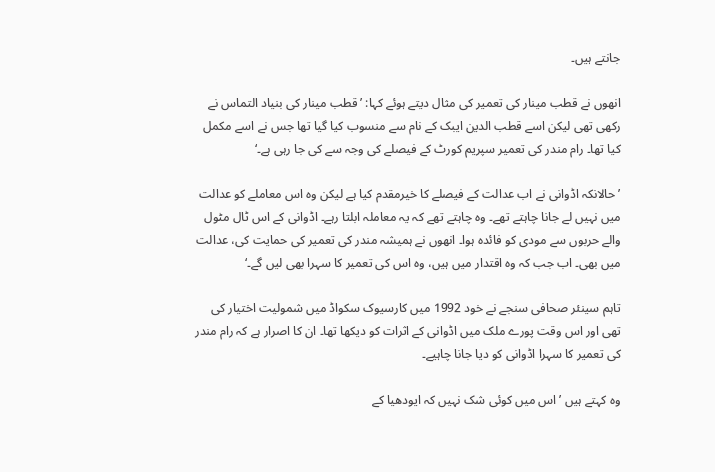جانتے ہیں۔

انھوں نے قطب مینار کی تعمیر کی مثال دیتے ہوئے کہا: ’قطب مینار کی بنیاد التماس نے رکھی تھی لیکن اسے قطب الدین ایبک کے نام سے منسوب کیا گیا تھا جس نے اسے مکمل کیا تھا۔ رام مندر کی تعمیر سپریم کورٹ کے فیصلے کی وجہ سے کی جا رہی ہے۔‘

’حالانکہ اڈوانی نے اب عدالت کے فیصلے کا خیرمقدم کیا ہے لیکن وہ اس معاملے کو عدالت میں نہیں لے جانا چاہتے تھے۔ وہ چاہتے تھے کہ یہ معاملہ ابلتا رہے۔ اڈوانی کے اس ٹال مٹول والے حربوں سے مودی کو فائدہ ہوا۔ انھوں نے ہمیشہ مندر کی تعمیر کی حمایت کی، عدالت میں بھی۔ اب جب کہ وہ اقتدار میں ہیں، وہ اس کی تعمیر کا سہرا بھی لیں گے۔‘

تاہم سینئر صحافی سنجے نے خود 1992 میں کارسیوک سکواڈ میں شمولیت اختیار کی تھی اور اس وقت پورے ملک میں اڈوانی کے اثرات کو دیکھا تھا۔ ان کا اصرار ہے کہ رام مندر کی تعمیر کا سہرا اڈوانی کو دیا جانا چاہیے۔

وہ کہتے ہیں ’اس میں کوئی شک نہیں کہ ایودھیا کے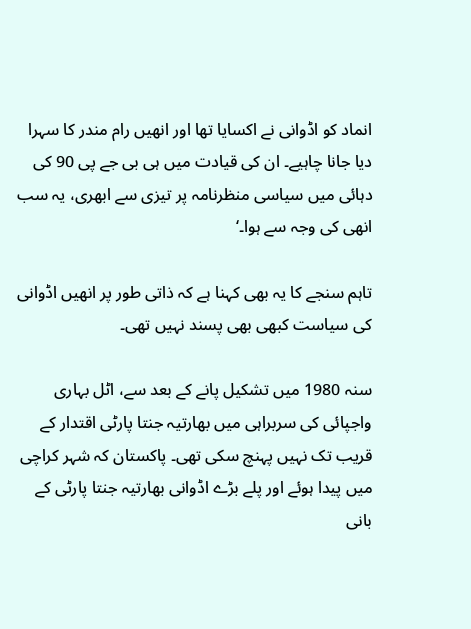انماد کو اڈوانی نے اکسایا تھا اور انھیں رام مندر کا سہرا دیا جانا چاہیے۔ ان کی قیادت میں ہی بی جے پی 90 کی دہائی میں سیاسی منظرنامہ پر تیزی سے ابھری، یہ سب انھی کی وجہ سے ہوا۔‘

تاہم سنجے کا یہ بھی کہنا ہے کہ ذاتی طور پر انھیں اڈوانی کی سیاست کبھی بھی پسند نہیں تھی۔

سنہ 1980 میں تشکیل پانے کے بعد سے، اٹل بہاری واجپائی کی سربراہی میں بھارتیہ جنتا پارٹی اقتدار کے قریب تک نہیں پہنچ سکی تھی۔ پاکستان کہ شہر کراچی میں پیدا ہوئے اور پلے بڑے اڈوانی بھارتیہ جنتا پارٹی کے بانی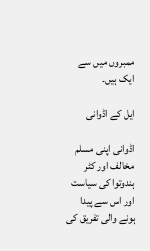ممبروں میں سے ایک ہیں۔

ایل کے اڈوانی

اڈوانی اپنی مسلم مخالف اور کٹر ہندوتوا کی سیاست اور اس سے پیدا ہونے والی تفریق کی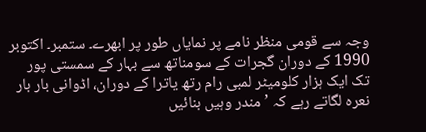وجہ سے قومی منظر نامے پر نمایاں طور پر ابھرے۔ ستمبر۔ اکتوبر 1990 کے دوران گجرات کے سومناتھ سے بہار کے سمستی پور تک ایک ہزار کلومیٹر لمبی رام رتھ یاترا کے دوران، اڈوانی بار بار نعرہ لگاتے رہے کہ ’مندر وہیں بنائیں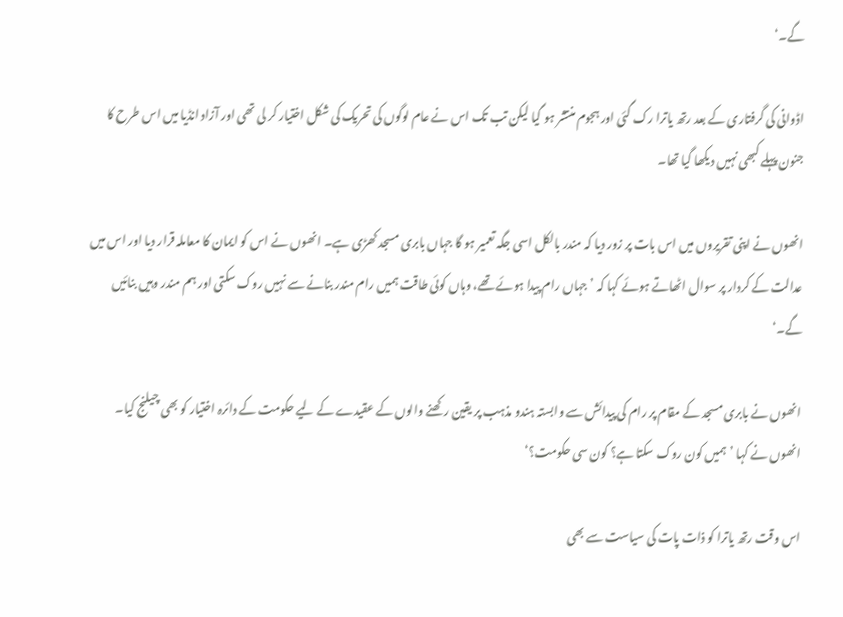گے۔‘

اڈوانی کی گرفتاری کے بعد رتھ یاترا رک گئی اور ہجوم منتشر ہو گیا لیکن تب تک اس نے عام لوگوں کی تحریک کی شکل اختیار کر لی تھی اور آزاد انڈیا میں اس طرح کا جنون پہلے کبھی نہیں دیکھا گیا تھا۔

انھوں نے اپنی تقریروں میں اس بات پر زور دیا کہ مندر بالکل اسی جگہ تعمیر ہو گا جہاں بابری مسجد کھڑی ہے۔ انھوں نے اس کو ایمان کا معاملہ قرار دیا اور اس میں عدالت کے کردار پر سوال اٹھاتے ہوئے کہا کہ ’جہاں رام پیدا ہوئے تھے، وہاں کوئی طاقت ہمیں رام مندر بنانے سے نہیں روک سکتی اور ہم مندر وہیں بنائیں گے۔‘

انھوں نے بابری مسجد کے مقام پر رام کی پیدائش سے وابستہ ہندو مذہب پر یقین رکھنے والوں کے عقیدے کے لیے حکومت کے دائرہ اختیار کو بھی چیلنج کیا۔ انھوں نے کہا ’ہمیں کون روک سکتا ہے؟ کون سی حکومت؟‘

اس وقت رتھ یاترا کو ذات پات کی سیاست سے بھی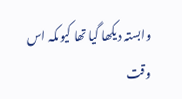وابستہ دیکھا گیا تھا کیوںکہ اس وقت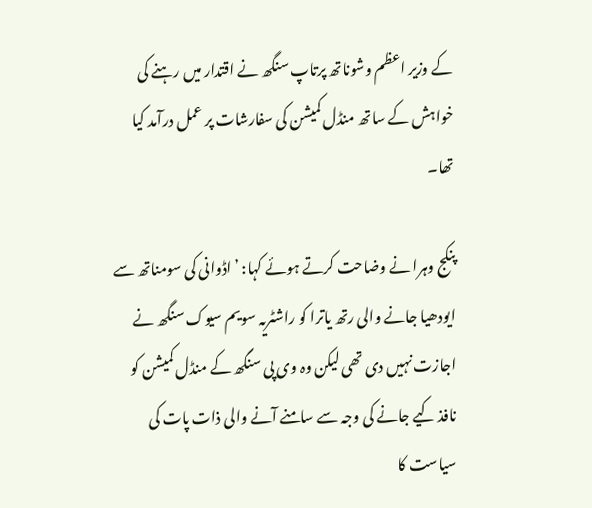کے وزیر اعظم وشوناتھ پرتاپ سنگھ نے اقتدار میں رہنے کی خواہش کے ساتھ منڈل کمیشن کی سفارشات پر عمل درآمد کیا تھا۔

پنکج وہرا نے وضاحت کرتے ہوئے کہا: ’اڈوانی کی سومناتھ سے ایودھیا جانے والی رتھ یاترا کو راشٹریہ سویم سیوک سنگھ نے اجازت نہیں دی تھی لیکن وہ وی پی سنگھ کے منڈل کمیشن کو نافذ کیے جانے کی وجہ سے سامنے آنے والی ذات پات کی سیاست کا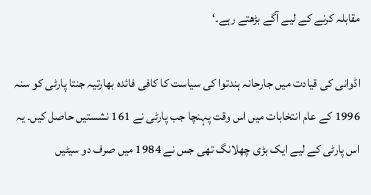مقابلہ کرنے کے لیے آگے بڑھتے رہے۔‘

اڈوانی کی قیادت میں جارحانہ ہندتوا کی سیاست کا کافی فائدہ بھارتیہ جنتا پارٹی کو سنہ 1996 کے عام انتخابات میں اس وقت پہنچا جب پارٹی نے 161 نشستیں حاصل کیں۔ یہ اس پارٹی کے لیے ایک بڑی چھلانگ تھی جس نے 1984 میں صرف دو سیٹیں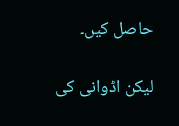حاصل کیں۔

لیکن اڈوانی کی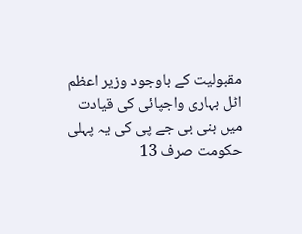مقبولیت کے باوجود وزیر اعظم اٹل بہاری واجپائی کی قیادت میں بنی بی جے پی کی یہ پہلی حکومت صرف 13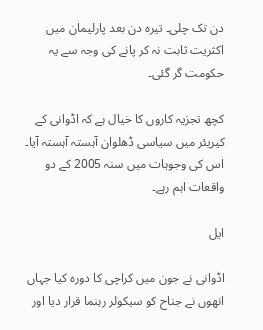دن تک چلی۔ تیرہ دن بعد پارلیمان میں اکثریت ثابت نہ کر پانے کی وجہ سے یہ حکومت گر گئی۔

کچھ تجزیہ کاروں کا خیال ہے کہ اڈوانی کے کیریئر میں سیاسی ڈھلوان آہستہ آہستہ آیا۔ اس کی وجوہات میں سنہ 2005 کے دو واقعات اہم رہے۔

ایل

اڈوانی نے جون میں کراچی کا دورہ کیا جہاں انھوں نے جناح کو سیکولر رہنما قرار دیا اور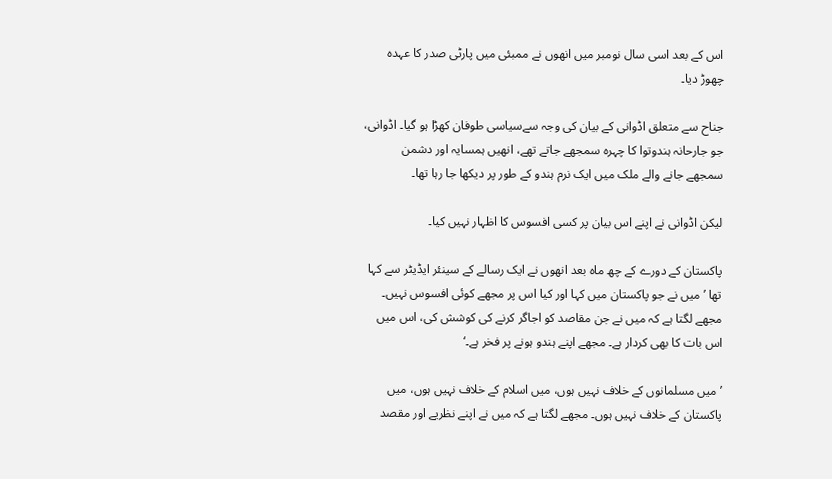اس کے بعد اسی سال نومبر میں انھوں نے ممبئی میں پارٹی صدر کا عہدہ چھوڑ دیا۔

جناح سے متعلق اڈوانی کے بیان کی وجہ سےسیاسی طوفان کھڑا ہو گیا۔ اڈوانی، جو جارحانہ ہندوتوا کا چہرہ سمجھے جاتے تھے، انھیں ہمسایہ اور دشمن سمجھے جانے والے ملک میں ایک نرم ہندو کے طور پر دیکھا جا رہا تھا۔

لیکن اڈوانی نے اپنے اس بیان پر کسی افسوس کا اظہار نہیں کیا۔

پاکستان کے دورے کے چھ ماہ بعد انھوں نے ایک رسالے کے سینئر ایڈیٹر سے کہا تھا ’میں نے جو پاکستان میں کہا اور کیا اس پر مجھے کوئی افسوس نہیں۔ مجھے لگتا ہے کہ میں نے جن مقاصد کو اجاگر کرنے کی کوشش کی، اس میں اس بات کا بھی کردار ہے۔ مجھے اپنے ہندو ہونے پر فخر ہے۔‘

’میں مسلمانوں کے خلاف نہیں ہوں، میں اسلام کے خلاف نہیں ہوں، میں پاکستان کے خلاف نہیں ہوں۔ مجھے لگتا ہے کہ میں نے اپنے نظریے اور مقصد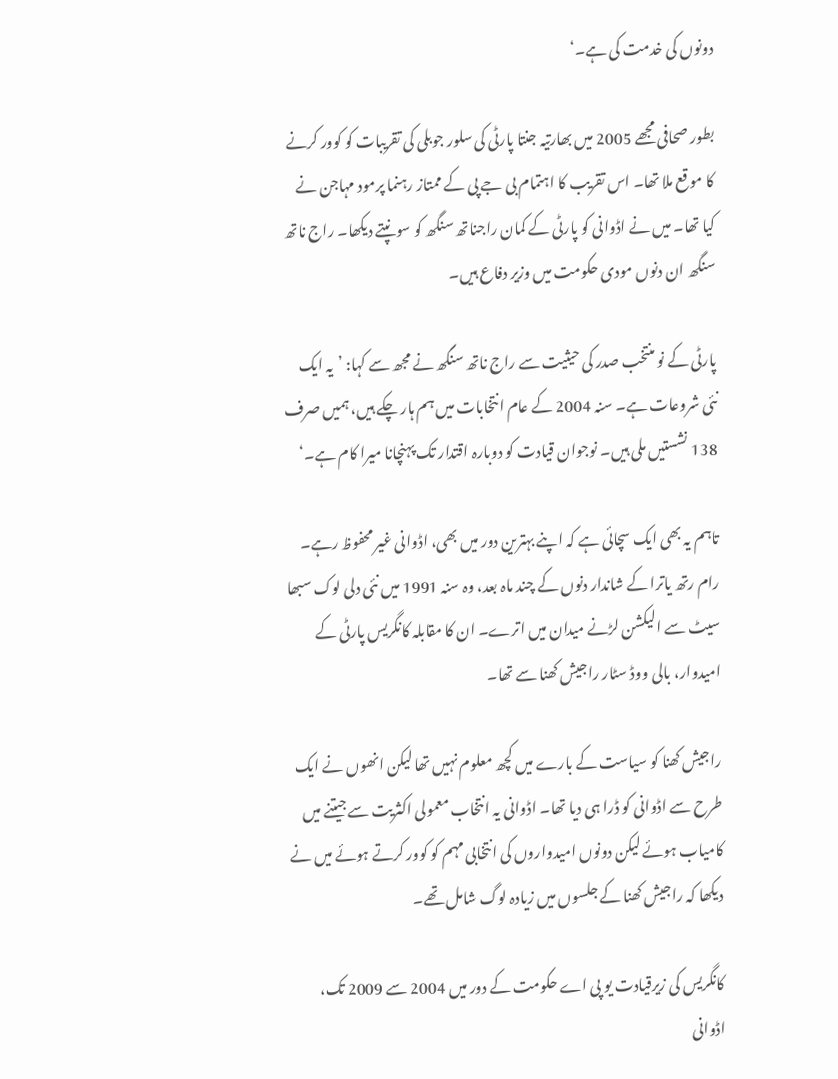دونوں کی خدمت کی ہے۔‘

بطور صحافی مجھے 2005 میں بھارتیہ جنتا پارٹی کی سلور جوبلی کی تقریبات کو کوور کرنے کا موقع ملا تھا۔ اس تقریب کا اہتمام بی جے پی کے ممتاز رہنما پرمود مہاجن نے کیا تھا۔ میں نے اڈوانی کو پارٹی کے کمان راجناتھ سنگھ کو سونپتے دیکھا۔ راج ناتھ سنگھ ان دنوں مودی حکومت میں وزیر دفاع ہیں۔

پارٹی کے نو منتخب صدر کی حیثیت سے راج ناتھ سنگھ نے مجھ سے کہا: ’یہ ایک نئی شروعات ہے۔ سنہ 2004 کے عام انتخابات میں ہم ہار چکے ہیں، ہمیں صرف 138 نشستیں ملی ہیں۔ نوجوان قیادت کو دوبارہ اقتدار تک پہنچانا میرا کام ہے۔‘

تاہم یہ بھی ایک سچائی ہے کہ اپنے بہترین دور میں بھی، اڈوانی غیر محفوظ رہے۔ رام رتھ یاترا کے شاندار دنوں کے چند ماہ بعد، وہ سنہ 1991 میں نئی دلی لوک سبھا سیٹ سے الیکشن لڑنے میدان میں اترے۔ ان کا مقابلہ کانگریس پارٹی کے امیدوار، بالی ووڈ سٹار راجیش کھنا سے تھا۔

راجیش کھنا کو سیاست کے بارے میں کچھ معلوم نہیں تھا لیکن انھوں نے ایک طرح سے اڈوانی کو ڈرا ہی دیا تھا۔ اڈوانی یہ انتخاب معمولی اکثریت سے جیتنے میں کامیاب ہوئے لیکن دونوں امیدواروں کی انتخابی مہم کو کوور کرتے ہوئے میں نے دیکھا کہ راجیش کھنا کے جلسوں میں زیادہ لوگ شامل تھے۔

کانگریس کی زیرقیادت یو پی اے حکومت کے دور میں 2004 سے 2009 تک، اڈوانی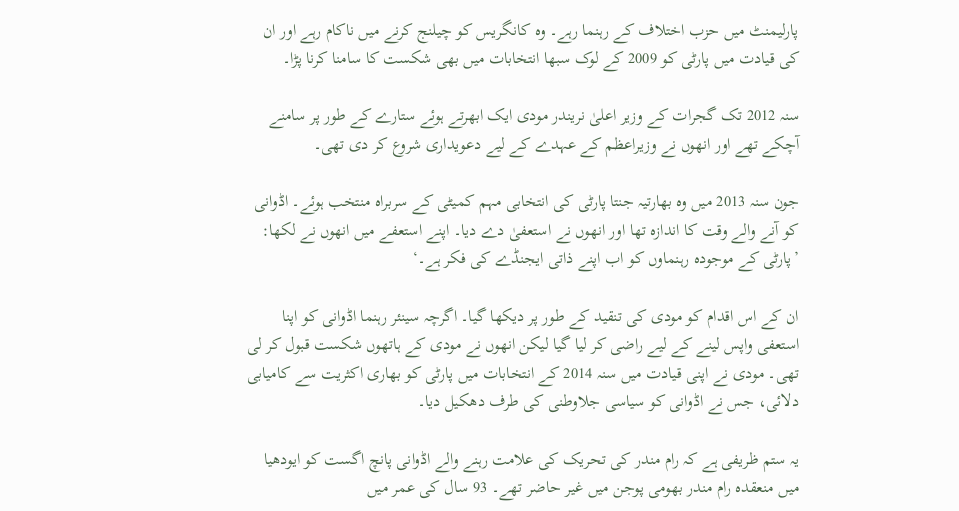پارلیمنٹ میں حزب اختلاف کے رہنما رہے۔ وہ کانگریس کو چیلنج کرنے میں ناکام رہے اور ان کی قیادت میں پارٹی کو 2009 کے لوک سبھا انتخابات میں بھی شکست کا سامنا کرنا پڑا۔

سنہ 2012 تک گجرات کے وزیر اعلیٰ نریندر مودی ایک ابھرتے ہوئے ستارے کے طور پر سامنے آچکے تھے اور انھوں نے وزیراعظم کے عہدے کے لیے دعویداری شروع کر دی تھی۔

جون سنہ 2013 میں وہ بھارتیہ جنتا پارٹی کی انتخابی مہم کمیٹی کے سربراہ منتخب ہوئے۔ اڈوانی کو آنے والے وقت کا اندازہ تھا اور انھوں نے استعفیٰ دے دیا۔ اپنے استعفے میں انھوں نے لکھا: ’پارٹی کے موجودہ رہنماوں کو اب اپنے ذاتی ایجنڈے کی فکر ہے۔‘

ان کے اس اقدام کو مودی کی تنقید کے طور پر دیکھا گیا۔ اگرچہ سینئر رہنما اڈوانی کو اپنا استعفی واپس لینے کے لیے راضی کر لیا گیا لیکن انھوں نے مودی کے ہاتھوں شکست قبول کر لی تھی۔ مودی نے اپنی قیادت میں سنہ 2014 کے انتخابات میں پارٹی کو بھاری اکثریت سے کامیابی دلائی، جس نے اڈوانی کو سیاسی جلاوطنی کی طرف دھکیل دیا۔

یہ ستم ظریفی ہے کہ رام مندر کی تحریک کی علامت رہنے والے اڈوانی پانچ اگست کو ایودھیا میں منعقدہ رام مندر بھومی پوجن میں غیر حاضر تھے۔ 93 سال کی عمر میں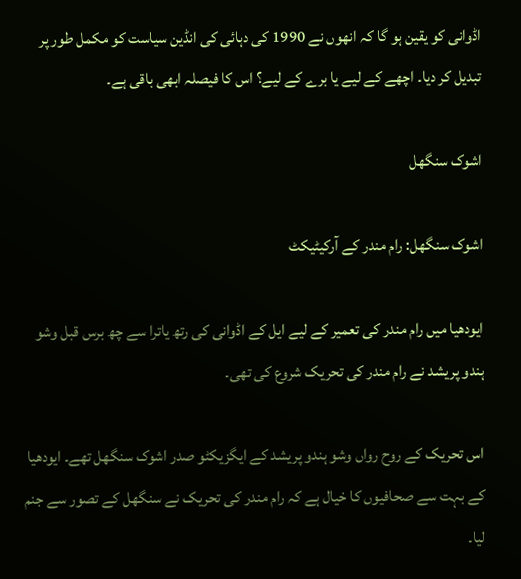اڈوانی کو یقین ہو گا کہ انھوں نے 1990 کی دہائی کی انڈین سیاست کو مکمل طور پر تبدیل کر دیا۔ اچھے کے لیے یا برے کے لیے؟ اس کا فیصلہ ابھی باقی ہے۔

اشوک سنگھل

اشوک سنگھل: رام مندر کے آرکیٹیکٹ

ایودھیا میں رام مندر کی تعمیر کے لیے ایل کے اڈوانی کی رتھ یاترا سے چھ برس قبل وشو ہندو پریشد نے رام مندر کی تحریک شروع کی تھی۔

اس تحریک کے روح رواں وشو ہندو پریشد کے ایگزیکٹو صدر اشوک سنگھل تھے۔ ایودھیا کے بہت سے صحافیوں کا خیال ہے کہ رام مندر کی تحریک نے سنگھل کے تصور سے جنم لیا۔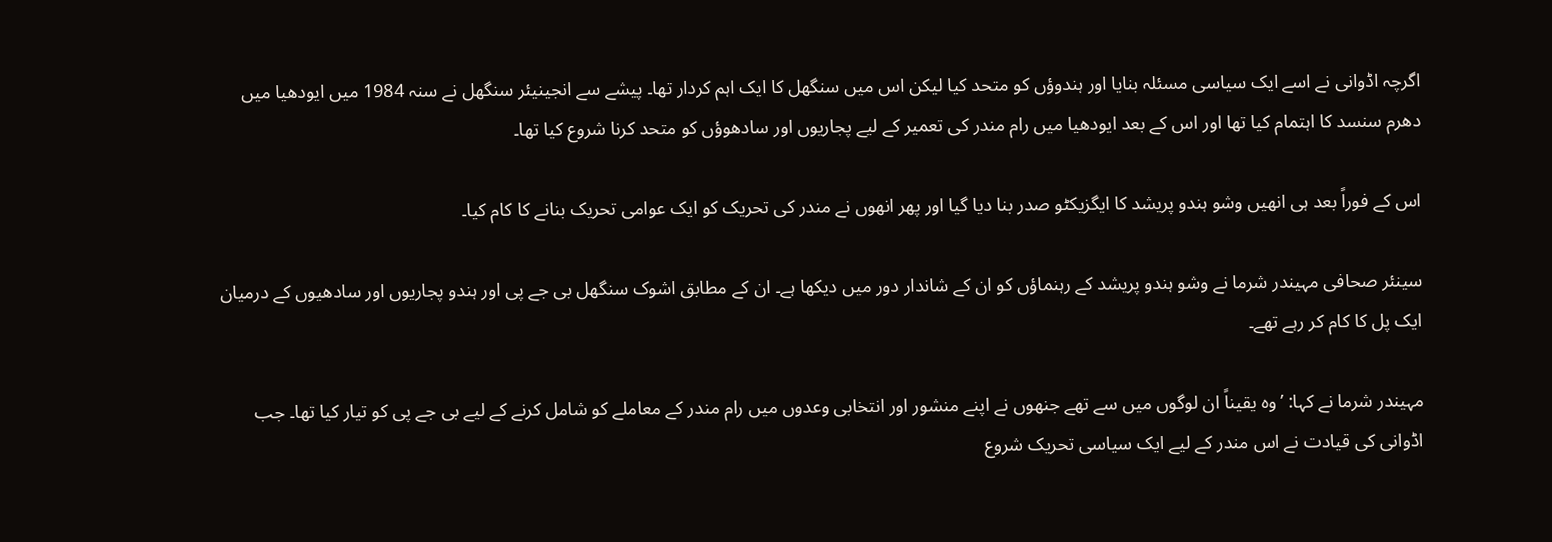اگرچہ اڈوانی نے اسے ایک سیاسی مسئلہ بنایا اور ہندوؤں کو متحد کیا لیکن اس میں سنگھل کا ایک اہم کردار تھا۔ پیشے سے انجینیئر سنگھل نے سنہ 1984 میں ایودھیا میں دھرم سنسد کا اہتمام کیا تھا اور اس کے بعد ایودھیا میں رام مندر کی تعمیر کے لیے پجاریوں اور سادھوؤں کو متحد کرنا شروع کیا تھا۔

اس کے فوراً بعد ہی انھیں وشو ہندو پریشد کا ایگزیکٹو صدر بنا دیا گیا اور پھر انھوں نے مندر کی تحریک کو ایک عوامی تحریک بنانے کا کام کیا۔

سینئر صحافی مہیندر شرما نے وشو ہندو پریشد کے رہنماؤں کو ان کے شاندار دور میں دیکھا ہے۔ ان کے مطابق اشوک سنگھل بی جے پی اور ہندو پجاریوں اور سادھیوں کے درمیان ایک پل کا کام کر رہے تھے۔

مہیندر شرما نے کہا: ’وہ یقیناً ان لوگوں میں سے تھے جنھوں نے اپنے منشور اور انتخابی وعدوں میں رام مندر کے معاملے کو شامل کرنے کے لیے بی جے پی کو تیار کیا تھا۔ جب اڈوانی کی قیادت نے اس مندر کے لیے ایک سیاسی تحریک شروع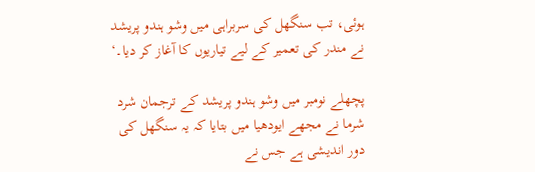ہوئی، تب سنگھل کی سربراہی میں وشو ہندو پریشد نے مندر کی تعمیر کے لیے تیاریوں کا آغاز کر دیا۔‘

پچھلے نومبر میں وشو ہندو پریشد کے ترجمان شرد شرما نے مجھے ایودھیا میں بتایا کہ یہ سنگھل کی دور اندیشی ہے جس نے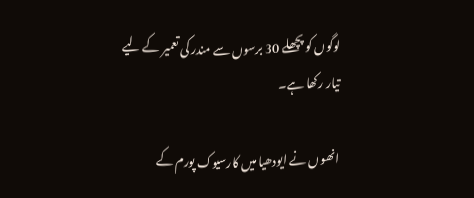لوگوں کو پچھلے 30 برسوں سے مندر کی تعمیر کے لیے تیار رکھا ہے۔

انھوں نے ایودھیا میں کارسیوک پورم کے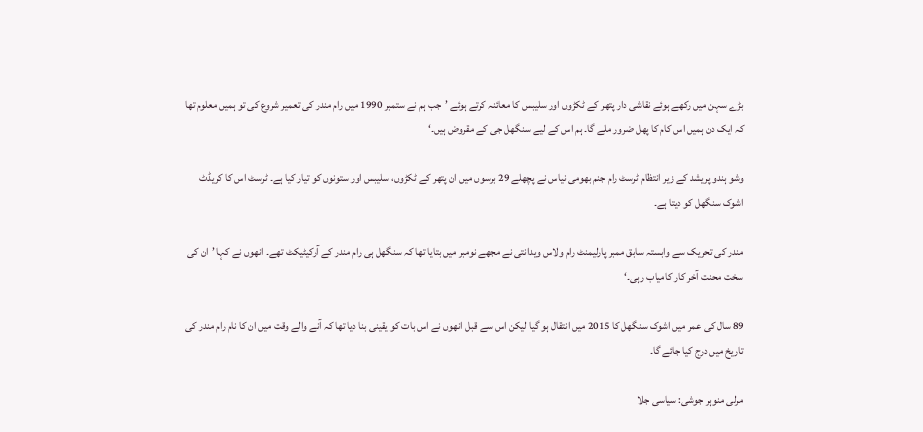بڑے سہن میں رکھے ہوئے نقاشی دار پتھر کے ٹکڑوں اور سلیبس کا معائنہ کرتے ہوئے ’جب ہم نے ستمبر 1990 میں رام مندر کی تعمیر شروع کی تو ہمیں معلوم تھا کہ ایک دن ہمیں اس کام کا پھل ضرور ملے گا۔ ہم اس کے لیے سنگھل جی کے مقروض ہیں۔‘

وشو ہندو پریشد کے زیر انتظام ٹرسٹ رام جنم بھومی نیاس نے پچھلے 29 برسوں میں ان پتھر کے ٹکڑوں، سلیبس اور ستونوں کو تیار کیا ہے۔ ٹرسٹ اس کا کریڈٹ اشوک سنگھل کو دیتا ہے۔

مندر کی تحریک سے وابستہ سابق ممبر پارلیمنٹ رام ولاس ویدانتی نے مجھے نومبر میں بتایا تھا کہ سنگھل ہی رام مندر کے آرکیٹیکٹ تھے۔ انھوں نے کہا ’ان کی سخت محنت آخر کار کامیاب رہی۔‘

89 سال کی عمر میں اشوک سنگھل کا 2015 میں انتقال ہو گیا لیکن اس سے قبل انھوں نے اس بات کو یقینی بنا دیا تھا کہ آنے والے وقت میں ان کا نام رام مندر کی تاریخ میں درج کیا جائے گا۔

مرلی منوہر جوشی: سیاسی جلا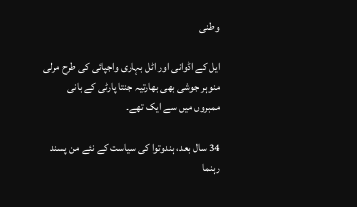وطنی

ایل کے اڈوانی اور اٹل بہاری واجپائی کی طرح مرلی منوہر جوشی بھی بھارتیہ جنتا پارٹی کے بانی ممبروں میں سے ایک تھے۔

34 سال بعد، ہندوتوا کی سیاست کے نئے من پسند رہنما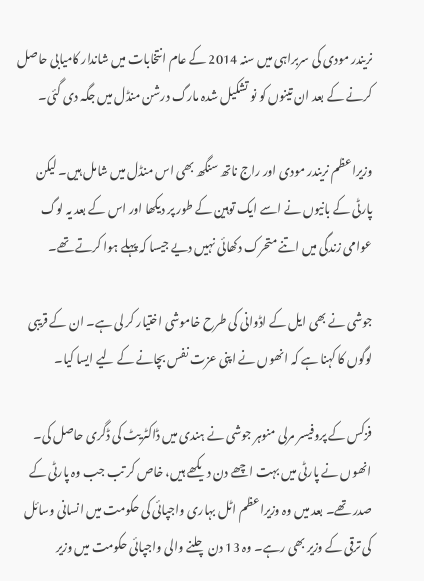نریندر مودی کی سربراہی میں سنہ 2014 کے عام انتخابات میں شاندار کامیابی حاصل کرنے کے بعد ان تینوں کو نو تشکیل شدہ مارگ درشن منڈل میں جگہ دی گئی۔

وزیراعظم نریندر مودی اور راج ناتھ سنگھ بھی اس منڈل میں شامل ہیں۔ لیکن پارٹی کے بانیوں نے اسے ایک توہین کے طور پر دیکھا اور اس کے بعد یہ لوگ عوامی زندگی میں اتنے متحرک دکھائی نہیں دیے جیسا کہ پہلے ہوا کرتے تھے۔

جوشی نے بھی ایل کے اڈوانی کی طرح خاموشی اختیار کر لی ہے۔ ان کے قریبی لوگوں کا کہنا ہے کہ انھوں نے اپنی عزت نفس بچانے کے لیے ایسا کیا۔

فزکس کے پروفیسر مرلی منوہر جوشی نے ہندی میں ڈاکٹریٹ کی ڈگری حاصل کی۔ انھوں نے پارٹی میں بہت اچھے دن دیکھے ہیں، خاص کر تب جب وہ پارٹی کے صدر تھے۔ بعد میں وہ وزیراعظم اٹل بہاری واجپائی کی حکومت میں انسانی وسائل کی ترقی کے وزیر بھی رہے۔ وہ 13 دن چلنے والی واجپائی حکومت میں وزیر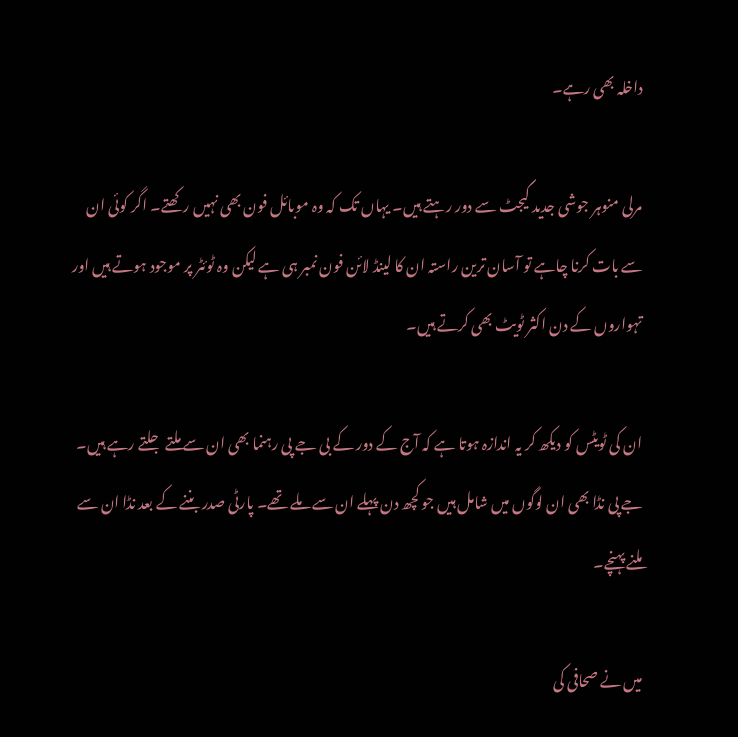داخلہ بھی رہے۔

مرلی منوہر جوشی جدید گیجٹ سے دور رہتے ہیں۔ یہاں تک کہ وہ موبائل فون بھی نہیں رکھتے۔ اگر کوئی ان سے بات کرنا چاہے تو آسان ترین راستہ ان کا لینڈ لائن فون نمبر ہی ہے لیکن وہ ٹوئٹر پر موجود ہوتے ہیں اور تہواروں کے دن اکثر ٹویٹ بھی کرتے ہیں۔

ان کی ٹویٹس کو دیکھ کر یہ اندازہ ہوتا ہے کہ آج کے دور کے بی جے پی رہنما بھی ان سے ملتے جلتے رہے ہیں۔ جے پی نڈا بھی ان لوگوں میں شامل ہیں جو کچھ دن پہلے ان سے ملے تھے۔ پارٹی صدر بننے کے بعد نڈا ان سے ملنے پہنچے۔

میں نے صحافی کی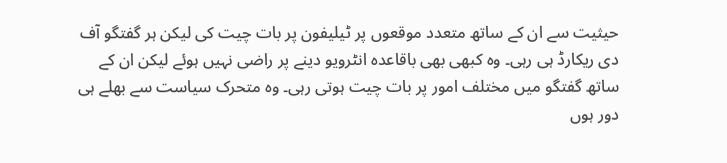حیثیت سے ان کے ساتھ متعدد موقعوں پر ٹیلیفون پر بات چیت کی لیکن ہر گفتگو آف دی ریکارڈ ہی رہی۔ وہ کبھی بھی باقاعدہ انٹرویو دینے پر راضی نہیں ہوئے لیکن ان کے ساتھ گفتگو میں مختلف امور پر بات چیت ہوتی رہی۔ وہ متحرک سیاست سے بھلے ہی دور ہوں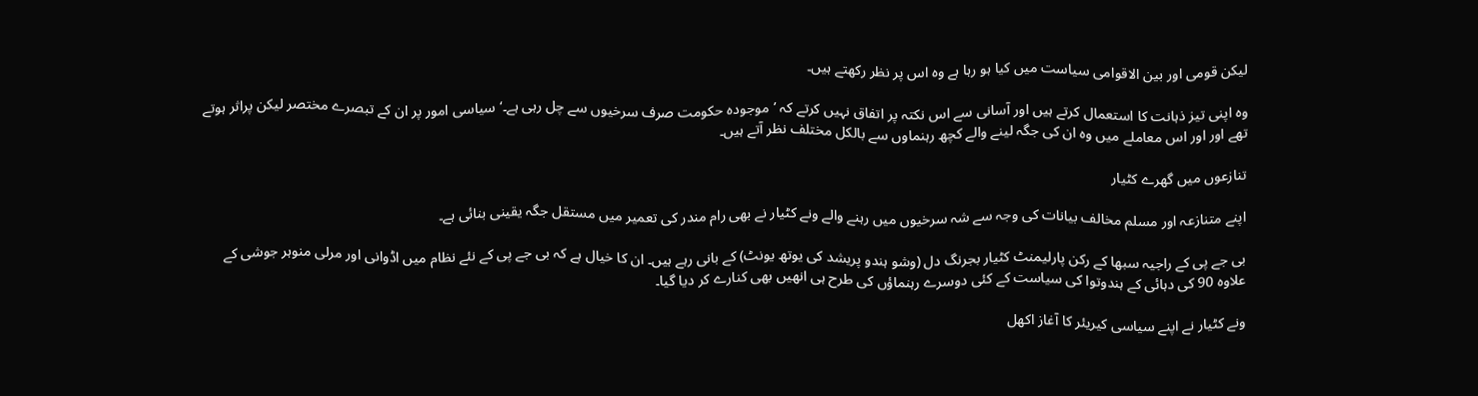لیکن قومی اور بین الاقوامی سیاست میں کیا ہو رہا ہے وہ اس پر نظر رکھتے ہیں۔

وہ اپنی تیز ذہانت کا استعمال کرتے ہیں اور آسانی سے اس نکتہ پر اتفاق نہیں کرتے کہ ’موجودہ حکومت صرف سرخیوں سے چل رہی ہے۔‘ سیاسی امور پر ان کے تبصرے مختصر لیکن پراثر ہوتے تھے اور اور اس معاملے میں وہ ان کی جگہ لینے والے کچھ رہنماوں سے بالکل مختلف نظر آتے ہیں۔

تنازعوں میں گھرے کٹیار

اپنے متنازعہ اور مسلم مخالف بیانات کی وجہ سے شہ سرخیوں میں رہنے والے ونے کٹیار نے بھی رام مندر کی تعمیر میں مستقل جگہ یقینی بنائی ہے۔

بی جے پی کے راجیہ سبھا کے رکن پارلیمنٹ کٹیار بجرنگ دل (وشو ہندو پریشد کی یوتھ یونٹ) کے بانی رہے ہیں۔ ان کا خیال ہے کہ بی جے پی کے نئے نظام میں اڈوانی اور مرلی منوہر جوشی کے علاوہ 90 کی دہائی کے ہندوتوا کی سیاست کے کئی دوسرے رہنماؤں کی طرح ہی انھیں بھی کنارے کر دیا گیا۔

ونے کٹیار نے اپنے سیاسی کیریئر کا آغاز اکھل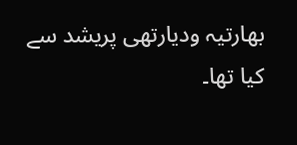بھارتیہ ودیارتھی پریشد سے کیا تھا۔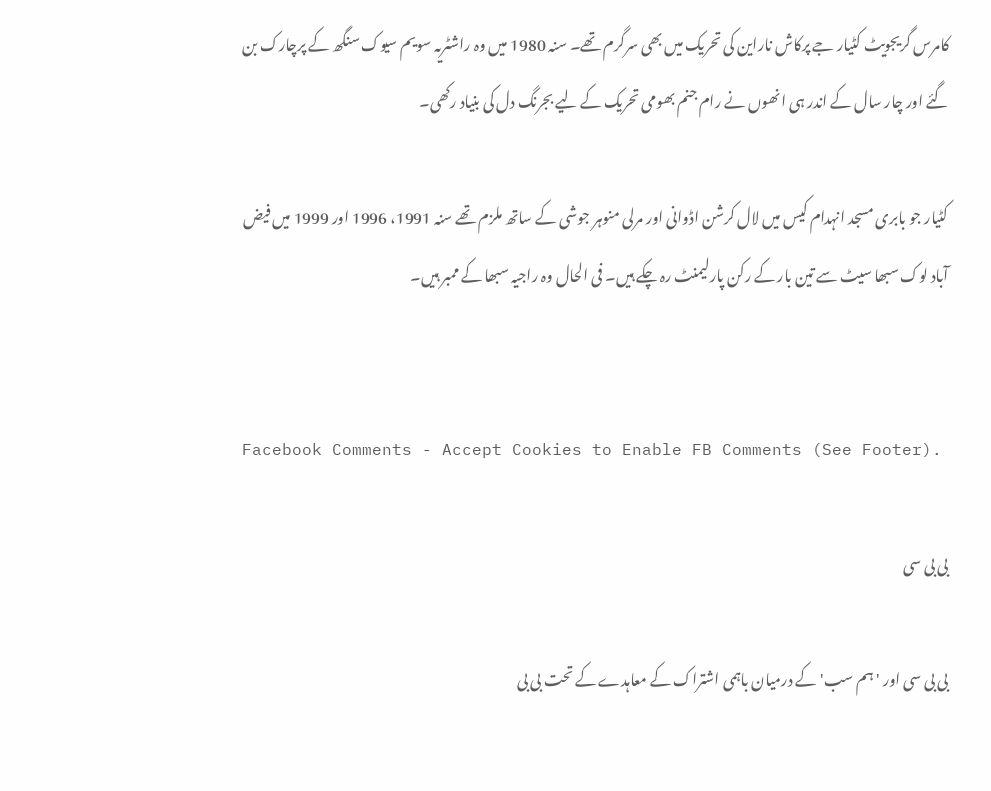کامرس گریجویٹ کٹیار جے پرکاش ناراین کی تحریک میں بھی سرگرم تھے۔ سنہ 1980 میں وہ راشٹریہ سویم سیوک سنگھ کے پرچارک بن گئے اور چار سال کے اندر ہی انھوں نے رام جنم بھومی تحریک کے لیے بجرنگ دل کی بنیاد رکھی۔

کٹیار جو بابری مسجد انہدام کیس میں لال کرشن اڈوانی اور مرلی منوہر جوشی کے ساتھ ملزم تھے سنہ 1991، 1996 اور 1999 میں فیض آباد لوک سبھا سیٹ سے تین بار کے رکن پارلیمنٹ رہ چکے ہیں۔ فی الحال وہ راجیہ سبھا کے ممبر ہیں۔


Facebook Comments - Accept Cookies to Enable FB Comments (See Footer).

بی بی سی

بی بی سی اور 'ہم سب' کے درمیان باہمی اشتراک کے معاہدے کے تحت بی بی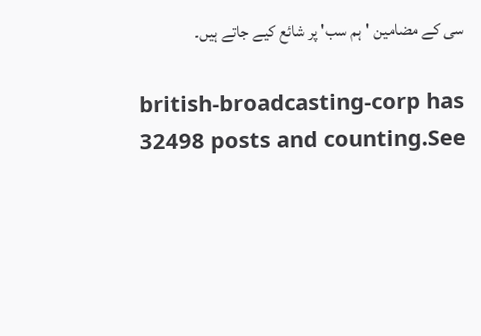سی کے مضامین 'ہم سب' پر شائع کیے جاتے ہیں۔

british-broadcasting-corp has 32498 posts and counting.See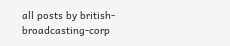all posts by british-broadcasting-corp